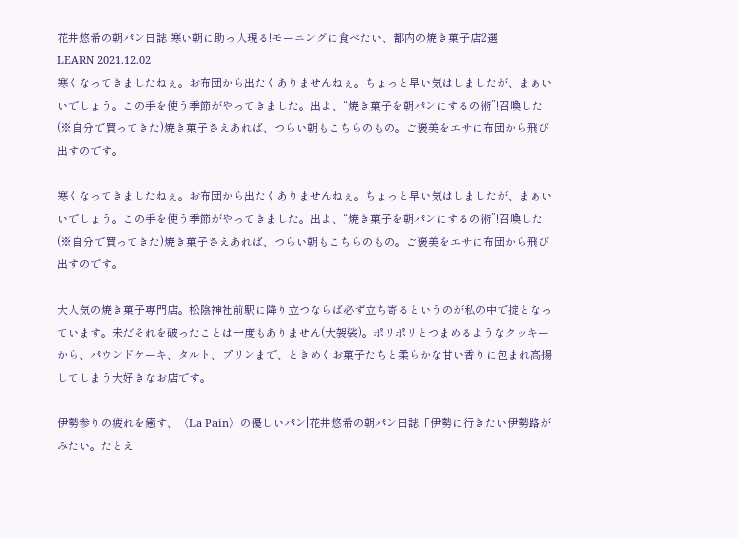花井悠希の朝パン日誌 寒い朝に助っ人現る!モーニングに食べたい、都内の焼き菓子店2選
LEARN 2021.12.02
寒くなってきましたねぇ。お布団から出たくありませんねぇ。ちょっと早い気はしましたが、まぁいいでしょう。この手を使う季節がやってきました。出よ、“焼き菓子を朝パンにするの術”!召喚した(※自分で買ってきた)焼き菓子さえあれば、つらい朝もこちらのもの。ご褒美をエサに布団から飛び出すのです。

寒くなってきましたねぇ。お布団から出たくありませんねぇ。ちょっと早い気はしましたが、まぁいいでしょう。この手を使う季節がやってきました。出よ、“焼き菓子を朝パンにするの術”!召喚した(※自分で買ってきた)焼き菓子さえあれば、つらい朝もこちらのもの。ご褒美をエサに布団から飛び出すのです。

大人気の焼き菓子専門店。松陰神社前駅に降り立つならば必ず立ち寄るというのが私の中で掟となっています。未だそれを破ったことは一度もありません(大袈裟)。ポリポリとつまめるようなクッキーから、パウンドケーキ、タルト、プリンまで、ときめくお菓子たちと柔らかな甘い香りに包まれ高揚してしまう大好きなお店です。

伊勢参りの疲れを癒す、〈La Pain〉の優しいパン|花井悠希の朝パン日誌「伊勢に行きたい伊勢路がみたい。たとえ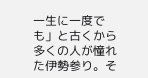一生に一度でも」と古くから多くの人が憧れた伊勢参り。そ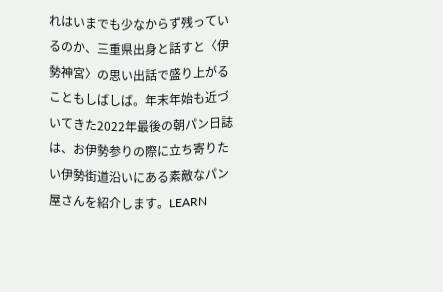れはいまでも少なからず残っているのか、三重県出身と話すと〈伊勢神宮〉の思い出話で盛り上がることもしばしば。年末年始も近づいてきた2022年最後の朝パン日誌は、お伊勢参りの際に立ち寄りたい伊勢街道沿いにある素敵なパン屋さんを紹介します。LEARN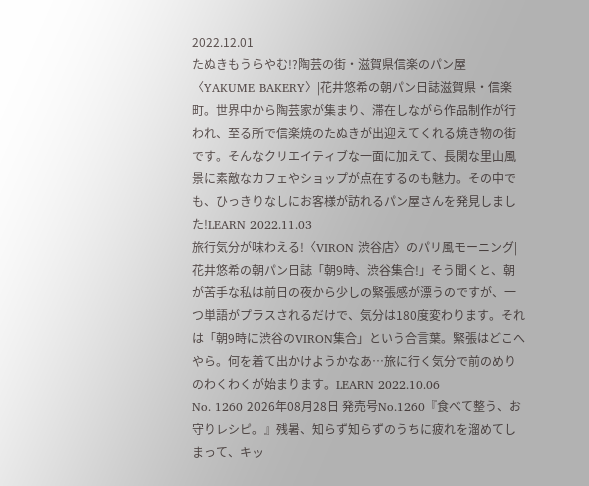2022.12.01
たぬきもうらやむ!?陶芸の街・滋賀県信楽のパン屋〈YAKUME BAKERY〉|花井悠希の朝パン日誌滋賀県・信楽町。世界中から陶芸家が集まり、滞在しながら作品制作が行われ、至る所で信楽焼のたぬきが出迎えてくれる焼き物の街です。そんなクリエイティブな一面に加えて、長閑な里山風景に素敵なカフェやショップが点在するのも魅力。その中でも、ひっきりなしにお客様が訪れるパン屋さんを発見しました!LEARN 2022.11.03
旅行気分が味わえる!〈VIRON 渋谷店〉のパリ風モーニング|花井悠希の朝パン日誌「朝9時、渋谷集合!」そう聞くと、朝が苦手な私は前日の夜から少しの緊張感が漂うのですが、一つ単語がプラスされるだけで、気分は180度変わります。それは「朝9時に渋谷のVIRON集合」という合言葉。緊張はどこへやら。何を着て出かけようかなあ…旅に行く気分で前のめりのわくわくが始まります。LEARN 2022.10.06
No. 1260 2026年08月28日 発売号No.1260『食べて整う、お守りレシピ。』残暑、知らず知らずのうちに疲れを溜めてしまって、キッ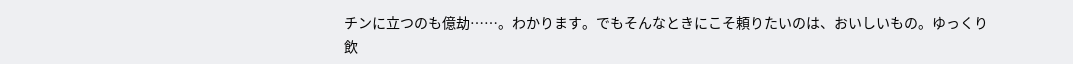チンに立つのも億劫……。わかります。でもそんなときにこそ頼りたいのは、おいしいもの。ゆっくり飲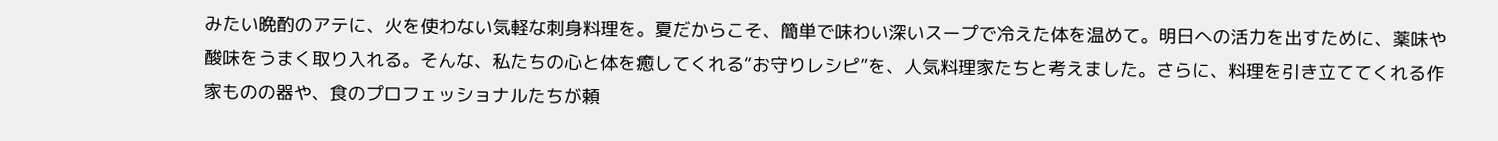みたい晩酌のアテに、火を使わない気軽な刺身料理を。夏だからこそ、簡単で味わい深いスープで冷えた体を温めて。明日への活力を出すために、薬味や酸味をうまく取り入れる。そんな、私たちの心と体を癒してくれる“お守りレシピ”を、人気料理家たちと考えました。さらに、料理を引き立ててくれる作家ものの器や、食のプロフェッショナルたちが頼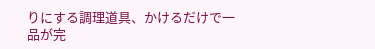りにする調理道具、かけるだけで一品が完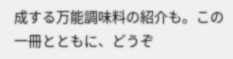成する万能調味料の紹介も。この一冊とともに、どうぞ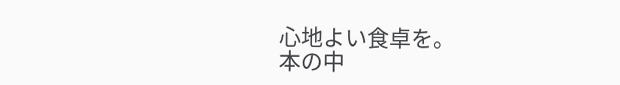心地よい食卓を。
本の中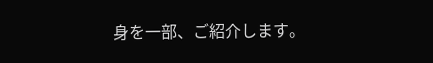身を一部、ご紹介します。